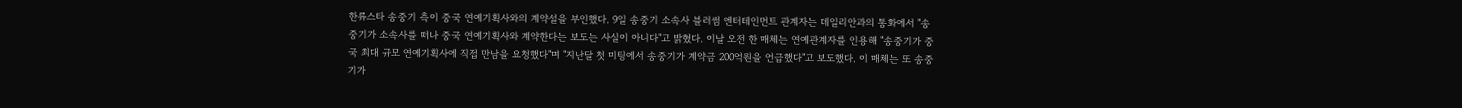한류스타 송중기 측이 중국 연예기획사와의 계약설을 부인했다. 9일 송중기 소속사 블러썸 엔터테인먼트 관계자는 데일리안과의 통화에서 "송중기가 소속사를 떠나 중국 연예기획사와 계약한다는 보도는 사실이 아니다"고 밝혔다. 이날 오전 한 매체는 연예관계자를 인용해 "송중기가 중국 최대 규모 연예기획사에 직접 만남을 요청했다"며 "지난달 첫 미팅에서 송중기가 계약금 200억원을 언급했다"고 보도했다. 이 매체는 또 송중기가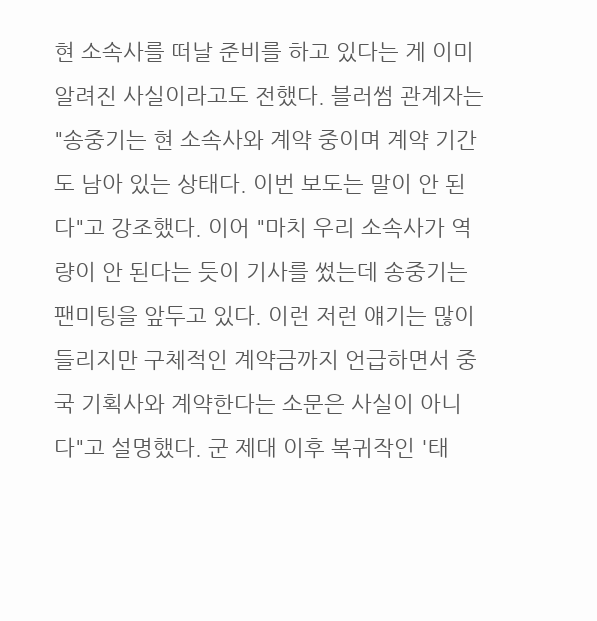현 소속사를 떠날 준비를 하고 있다는 게 이미 알려진 사실이라고도 전했다. 블러썸 관계자는 "송중기는 현 소속사와 계약 중이며 계약 기간도 남아 있는 상태다. 이번 보도는 말이 안 된다"고 강조했다. 이어 "마치 우리 소속사가 역량이 안 된다는 듯이 기사를 썼는데 송중기는 팬미팅을 앞두고 있다. 이런 저런 얘기는 많이 들리지만 구체적인 계약금까지 언급하면서 중국 기획사와 계약한다는 소문은 사실이 아니다"고 설명했다. 군 제대 이후 복귀작인 '태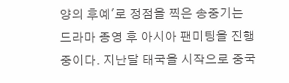양의 후예'로 정점을 찍은 송중기는 드라마 종영 후 아시아 팬미팅을 진행 중이다. 지난달 태국을 시작으로 중국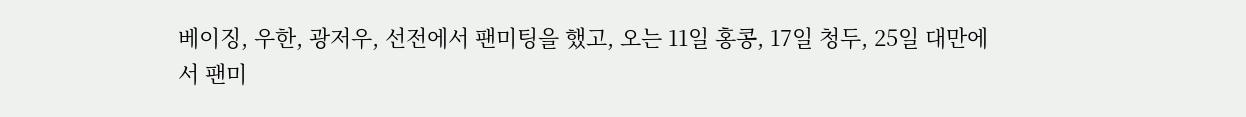베이징, 우한, 광저우, 선전에서 팬미팅을 했고, 오는 11일 홍콩, 17일 청두, 25일 대만에서 팬미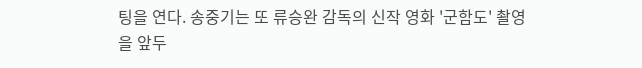팅을 연다. 송중기는 또 류승완 감독의 신작 영화 '군함도' 촬영을 앞두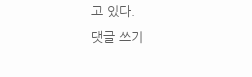고 있다.
댓글 쓰기